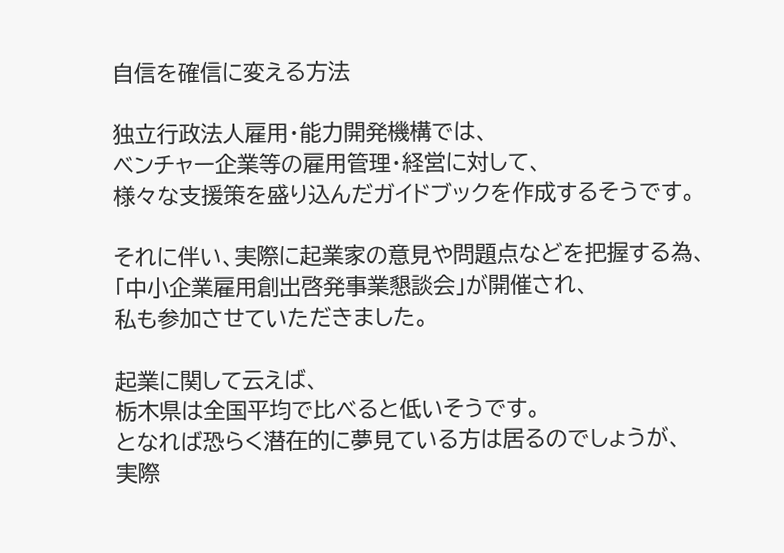自信を確信に変える方法

独立行政法人雇用・能力開発機構では、
ベンチャー企業等の雇用管理・経営に対して、
様々な支援策を盛り込んだガイドブックを作成するそうです。

それに伴い、実際に起業家の意見や問題点などを把握する為、
「中小企業雇用創出啓発事業懇談会」が開催され、
私も参加させていただきました。

起業に関して云えば、
栃木県は全国平均で比べると低いそうです。
となれば恐らく潜在的に夢見ている方は居るのでしょうが、
実際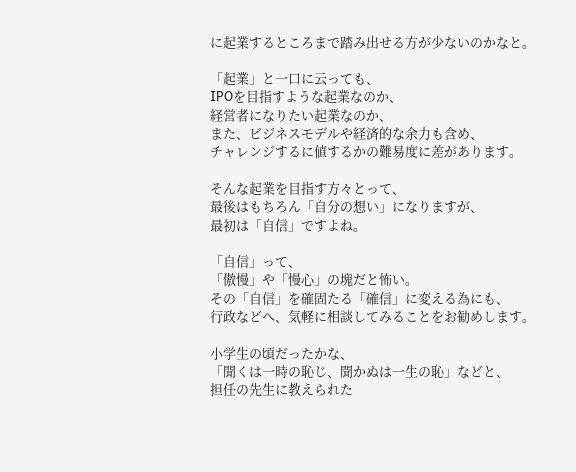に起業するところまで踏み出せる方が少ないのかなと。

「起業」と一口に云っても、
IPOを目指すような起業なのか、
経営者になりたい起業なのか、
また、ビジネスモデルや経済的な余力も含め、
チャレンジするに値するかの難易度に差があります。

そんな起業を目指す方々とって、
最後はもちろん「自分の想い」になりますが、
最初は「自信」ですよね。

「自信」って、
「傲慢」や「慢心」の塊だと怖い。
その「自信」を確固たる「確信」に変える為にも、
行政などへ、気軽に相談してみることをお勧めします。

小学生の頃だったかな、
「聞くは一時の恥じ、聞かぬは一生の恥」などと、
担任の先生に教えられた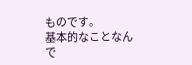ものです。
基本的なことなんで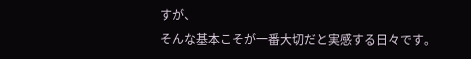すが、
そんな基本こそが一番大切だと実感する日々です。